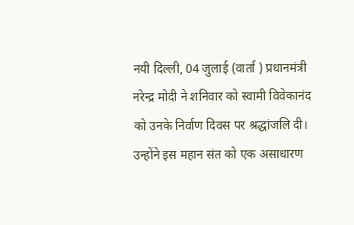नयी दिल्ली, 04 जुलाई (वार्ता ) प्रधानमंत्री नरेन्द्र मोदी ने शनिवार को स्वामी विवेकानंद को उनके निर्वाण दिवस पर श्रद्धांजलि दी। उन्होंने इस महान संत को एक असाधारण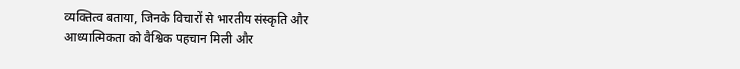व्यक्तित्व बताया, जिनके विचारों से भारतीय संस्कृति और आध्यात्मिकता को वैश्विक पहचान मिली और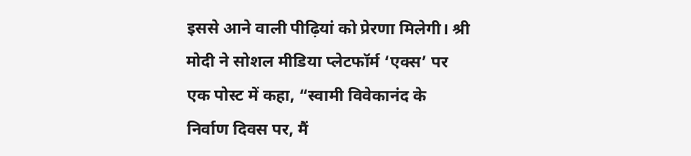इससे आने वाली पीढ़ियां को प्रेरणा मिलेगी। श्री मोदी ने सोशल मीडिया प्लेटफॉर्म ‘एक्स’ पर एक पोस्ट में कहा, “स्वामी विवेकानंद के निर्वाण दिवस पर, मैं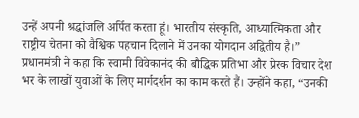उन्हें अपनी श्रद्धांजलि अर्पित करता हूं। भारतीय संस्कृति, आध्यात्मिकता और राष्ट्रीय चेतना को वैश्विक पहचान दिलाने में उनका योगदान अद्वितीय है।”
प्रधानमंत्री ने कहा कि स्वामी विवेकानंद की बौद्धिक प्रतिभा और प्रेरक विचार देश भर के लाखों युवाओं के लिए मार्गदर्शन का काम करते हैं। उन्होंने कहा, “उनकी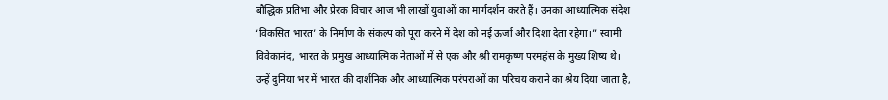बौद्धिक प्रतिभा और प्रेरक विचार आज भी लाखों युवाओं का मार्गदर्शन करते हैं। उनका आध्यात्मिक संदेश ‘विकसित भारत’ के निर्माण के संकल्प को पूरा करने में देश को नई ऊर्जा और दिशा देता रहेगा।” स्वामी विवेकानंद, भारत के प्रमुख आध्यात्मिक नेताओं में से एक और श्री रामकृष्ण परमहंस के मुख्य शिष्य थे।
उन्हें दुनिया भर में भारत की दार्शनिक और आध्यात्मिक परंपराओं का परिचय कराने का श्रेय दिया जाता है,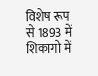विशेष रूप से 1893 में शिकागो में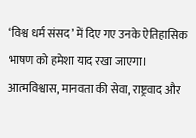‘विश्व धर्म संसद’ में दिए गए उनके ऐतिहासिक भाषण को हमेशा याद रखा जाएगा। आत्मविश्वास, मानवता की सेवा, राष्ट्रवाद और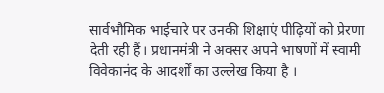सार्वभौमिक भाईचारे पर उनकी शिक्षाएं पीढ़ियों को प्रेरणा देती रही हैं। प्रधानमंत्री ने अक्सर अपने भाषणों में स्वामी विवेकानंद के आदर्शों का उल्लेख किया है ।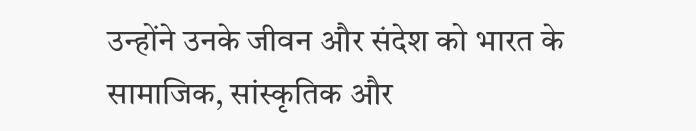उन्होंने उनके जीवन और संदेश को भारत के सामाजिक, सांस्कृतिक और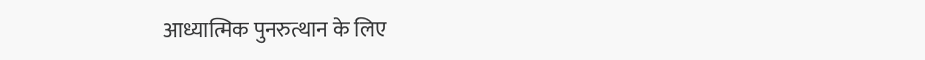आध्यात्मिक पुनरुत्थान के लिए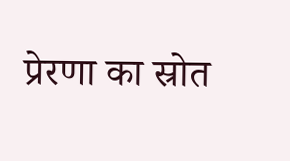प्रेरणा का स्रोत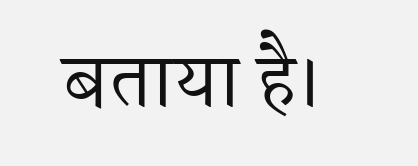बताया है।